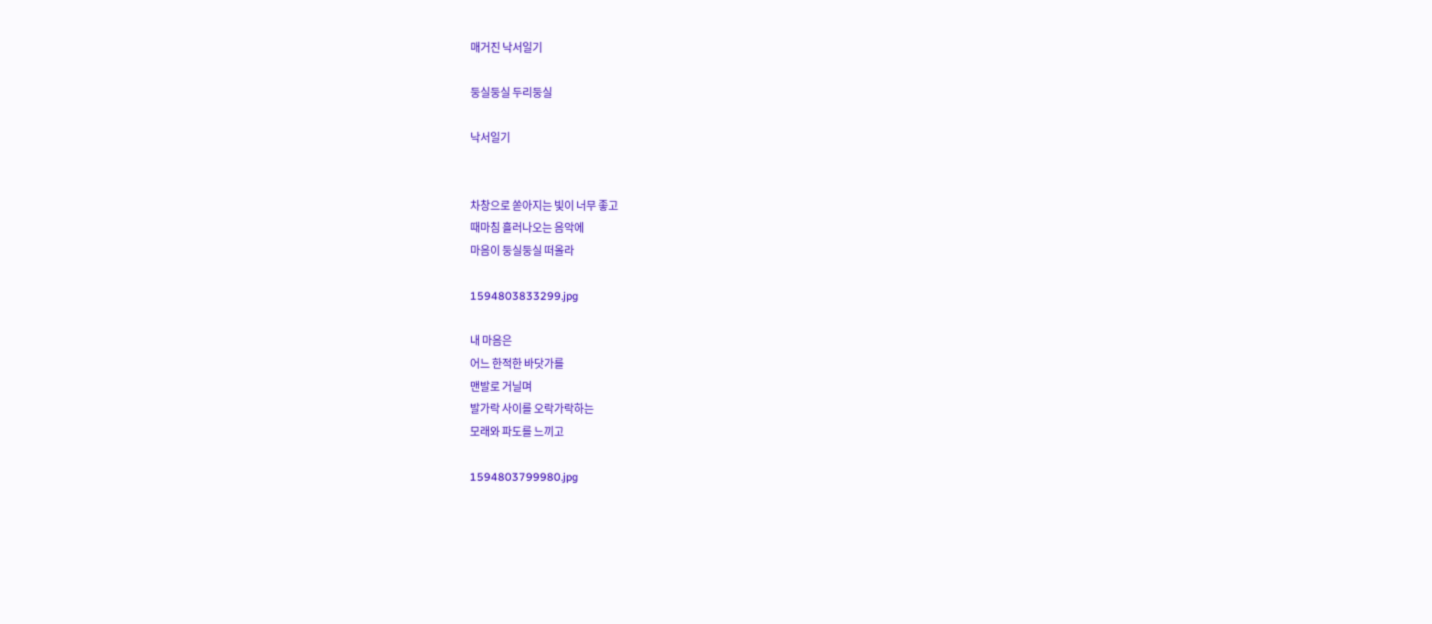매거진 낙서일기

둥실둥실 두리둥실

낙서일기


차창으로 쏟아지는 빛이 너무 좋고
때마침 흘러나오는 음악에
마음이 둥실둥실 떠올라

1594803833299.jpg

내 마음은
어느 한적한 바닷가를
맨발로 거닐며
발가락 사이를 오락가락하는
모래와 파도를 느끼고

1594803799980.jpg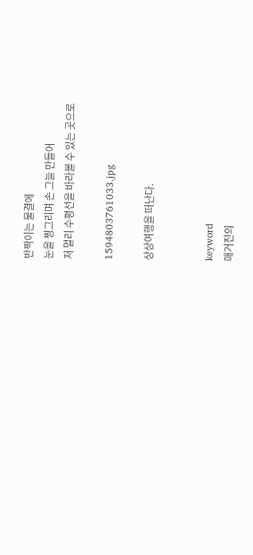반짝이는 물결에
눈을 찡그리며 손 그늘 만들어
저 멀리 수평선을 바라볼 수 있는 곳으로

1594803761033.jpg

상상여행을 떠난다.


keyword
매거진의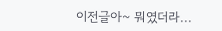이전글아~ 뭐였더라...